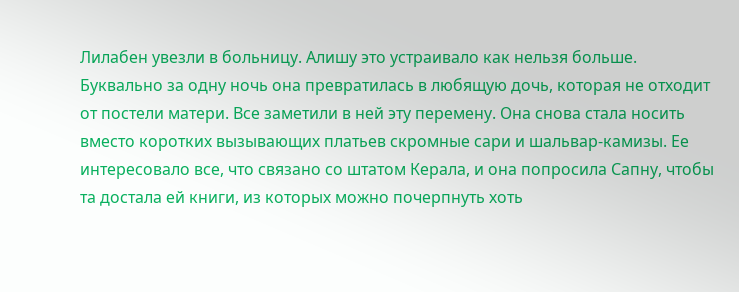Лилабен увезли в больницу. Алишу это устраивало как нельзя больше. Буквально за одну ночь она превратилась в любящую дочь, которая не отходит от постели матери. Все заметили в ней эту перемену. Она снова стала носить вместо коротких вызывающих платьев скромные сари и шальвар-камизы. Ее интересовало все, что связано со штатом Керала, и она попросила Сапну, чтобы та достала ей книги, из которых можно почерпнуть хоть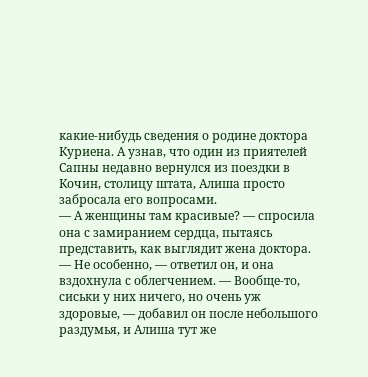какие-нибудь сведения о родине доктора Куриена. А узнав, что один из приятелей Сапны недавно вернулся из поездки в Кочин, столицу штата, Алиша просто забросала его вопросами.
— А женщины там красивые? — спросила она с замиранием сердца, пытаясь представить, как выглядит жена доктора.
— Не особенно, — ответил он, и она вздохнула с облегчением. — Вообще-то, сиськи у них ничего, но очень уж здоровые, — добавил он после небольшого раздумья, и Алиша тут же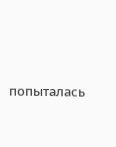попыталась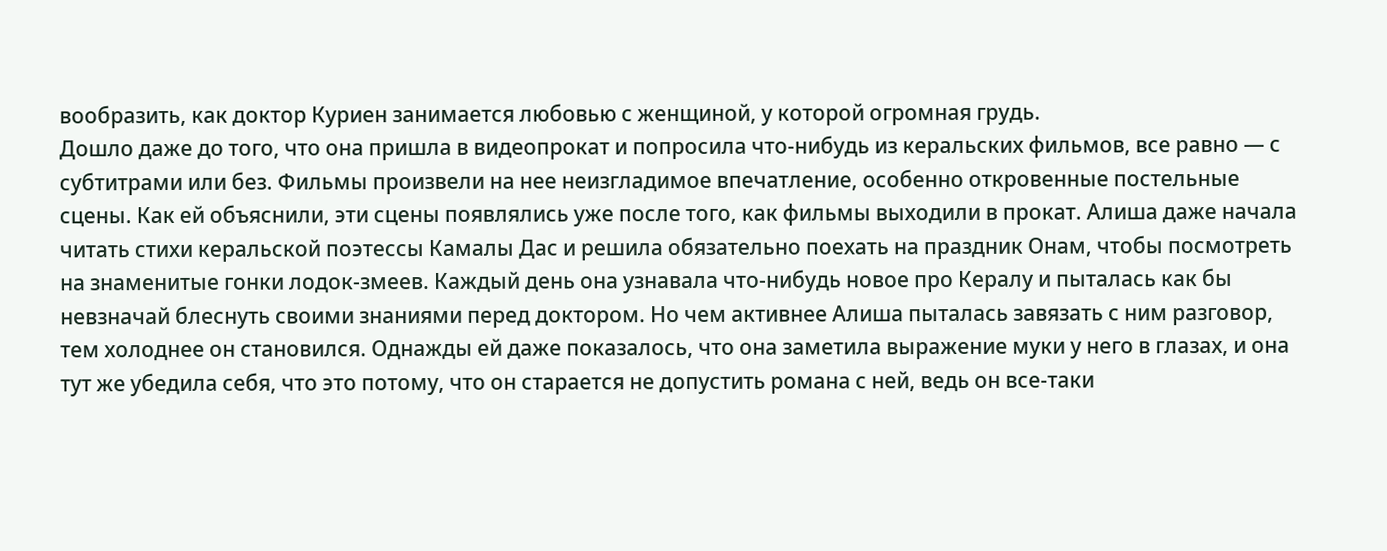вообразить, как доктор Куриен занимается любовью с женщиной, у которой огромная грудь.
Дошло даже до того, что она пришла в видеопрокат и попросила что-нибудь из керальских фильмов, все равно — с субтитрами или без. Фильмы произвели на нее неизгладимое впечатление, особенно откровенные постельные сцены. Как ей объяснили, эти сцены появлялись уже после того, как фильмы выходили в прокат. Алиша даже начала читать стихи керальской поэтессы Камалы Дас и решила обязательно поехать на праздник Онам, чтобы посмотреть на знаменитые гонки лодок-змеев. Каждый день она узнавала что-нибудь новое про Кералу и пыталась как бы невзначай блеснуть своими знаниями перед доктором. Но чем активнее Алиша пыталась завязать с ним разговор, тем холоднее он становился. Однажды ей даже показалось, что она заметила выражение муки у него в глазах, и она тут же убедила себя, что это потому, что он старается не допустить романа с ней, ведь он все-таки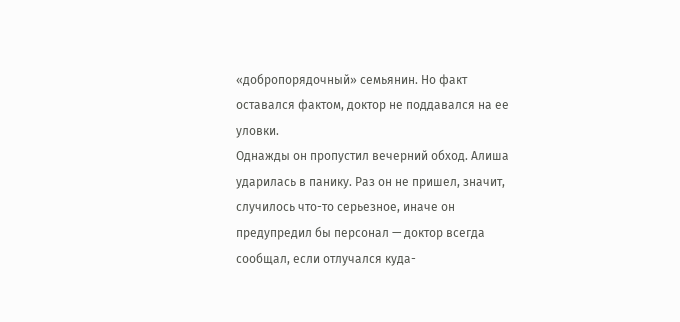«добропорядочный» семьянин. Но факт оставался фактом, доктор не поддавался на ее уловки.
Однажды он пропустил вечерний обход. Алиша ударилась в панику. Раз он не пришел, значит, случилось что-то серьезное, иначе он предупредил бы персонал — доктор всегда сообщал, если отлучался куда-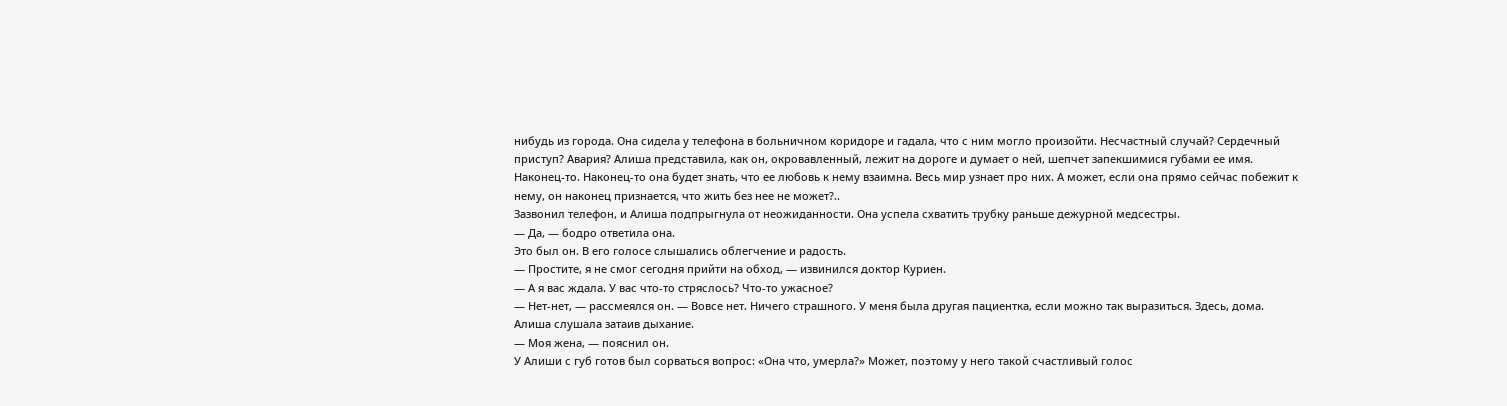нибудь из города. Она сидела у телефона в больничном коридоре и гадала, что с ним могло произойти. Несчастный случай? Сердечный приступ? Авария? Алиша представила, как он, окровавленный, лежит на дороге и думает о ней, шепчет запекшимися губами ее имя. Наконец-то. Наконец-то она будет знать, что ее любовь к нему взаимна. Весь мир узнает про них. А может, если она прямо сейчас побежит к нему, он наконец признается, что жить без нее не может?..
Зазвонил телефон, и Алиша подпрыгнула от неожиданности. Она успела схватить трубку раньше дежурной медсестры.
— Да, — бодро ответила она.
Это был он. В его голосе слышались облегчение и радость.
— Простите, я не смог сегодня прийти на обход, — извинился доктор Куриен.
— А я вас ждала. У вас что-то стряслось? Что-то ужасное?
— Нет-нет, — рассмеялся он. — Вовсе нет. Ничего страшного. У меня была другая пациентка, если можно так выразиться. Здесь, дома.
Алиша слушала затаив дыхание.
— Моя жена, — пояснил он.
У Алиши с губ готов был сорваться вопрос: «Она что, умерла?» Может, поэтому у него такой счастливый голос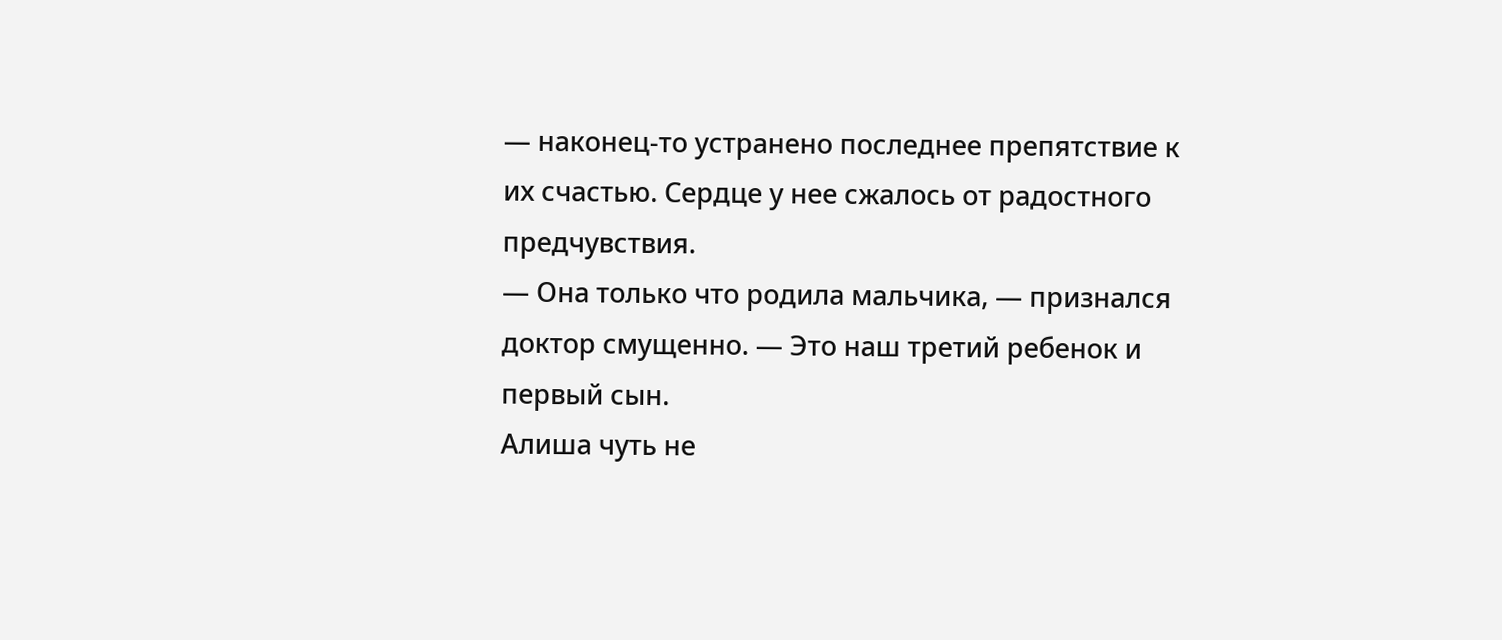— наконец-то устранено последнее препятствие к их счастью. Сердце у нее сжалось от радостного предчувствия.
— Она только что родила мальчика, — признался доктор смущенно. — Это наш третий ребенок и первый сын.
Алиша чуть не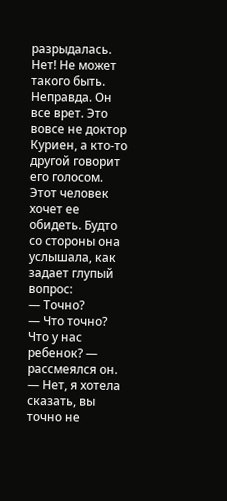разрыдалась. Нет! Не может такого быть. Неправда. Он все врет. Это вовсе не доктор Куриен, а кто-то другой говорит его голосом. Этот человек хочет ее обидеть. Будто со стороны она услышала, как задает глупый вопрос:
— Точно?
— Что точно? Что у нас ребенок? — рассмеялся он.
— Нет, я хотела сказать, вы точно не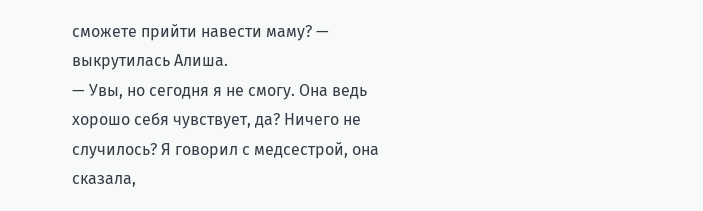сможете прийти навести маму? — выкрутилась Алиша.
— Увы, но сегодня я не смогу. Она ведь хорошо себя чувствует, да? Ничего не случилось? Я говорил с медсестрой, она сказала,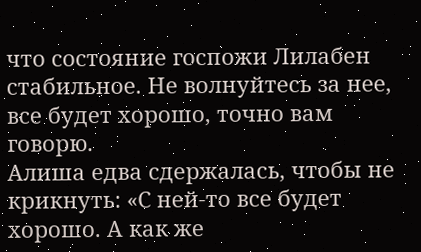что состояние госпожи Лилабен стабильное. Не волнуйтесь за нее, все будет хорошо, точно вам говорю.
Алиша едва сдержалась, чтобы не крикнуть: «С ней-то все будет хорошо. А как же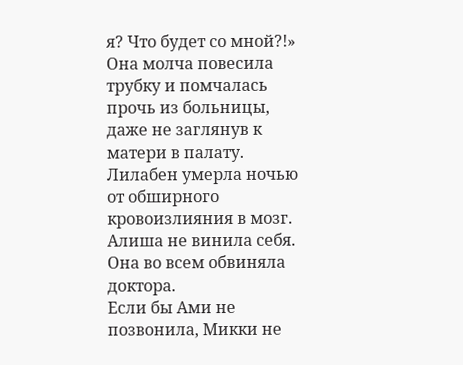я? Что будет со мной?!» Она молча повесила трубку и помчалась прочь из больницы, даже не заглянув к матери в палату.
Лилабен умерла ночью от обширного кровоизлияния в мозг. Алиша не винила себя. Она во всем обвиняла доктора.
Если бы Ами не позвонила, Микки не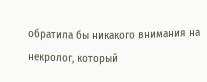обратила бы никакого внимания на некролог, который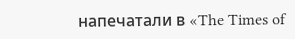напечатали в «The Times of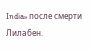India» после смерти Лилабен.